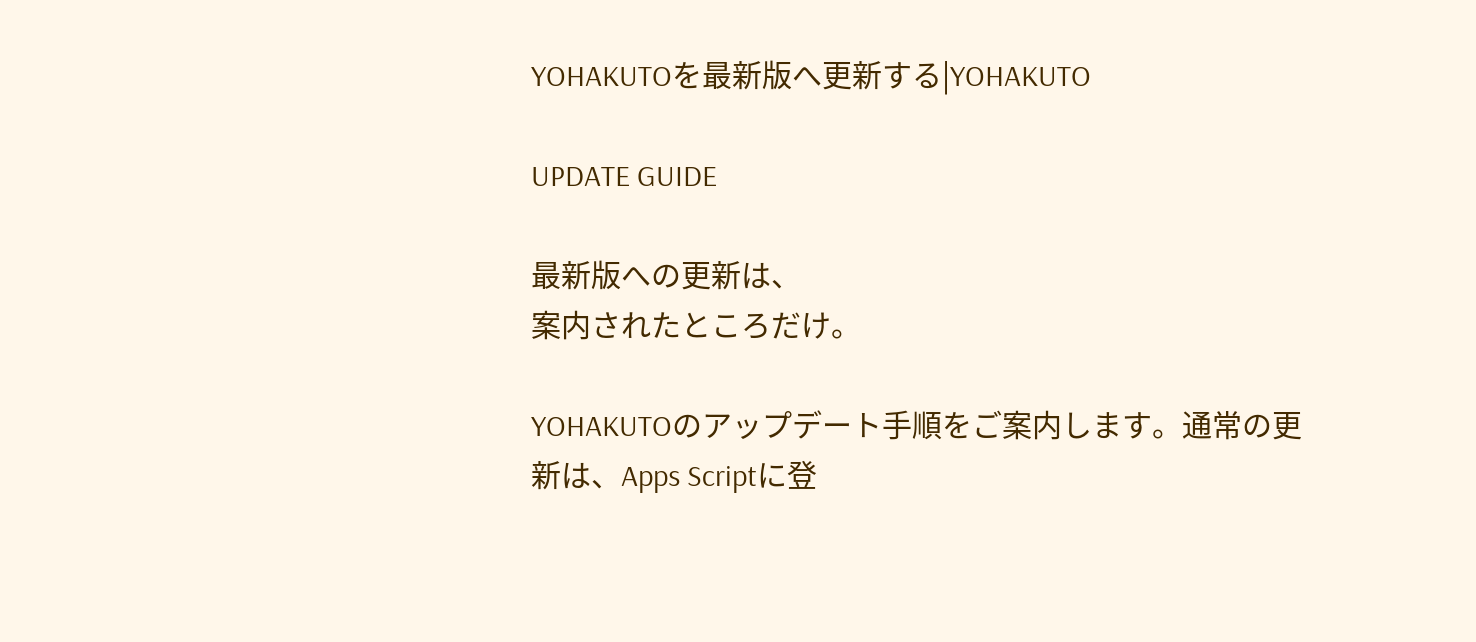YOHAKUTOを最新版へ更新する|YOHAKUTO

UPDATE GUIDE

最新版への更新は、
案内されたところだけ。

YOHAKUTOのアップデート手順をご案内します。通常の更新は、Apps Scriptに登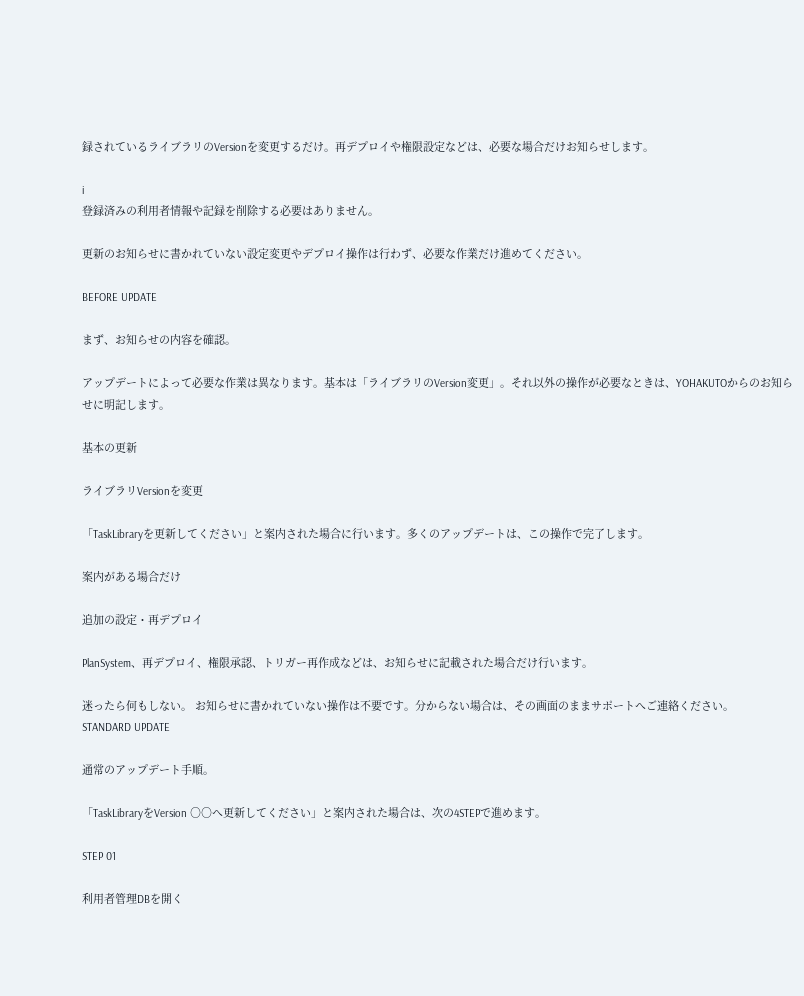録されているライブラリのVersionを変更するだけ。再デプロイや権限設定などは、必要な場合だけお知らせします。

i
登録済みの利用者情報や記録を削除する必要はありません。

更新のお知らせに書かれていない設定変更やデプロイ操作は行わず、必要な作業だけ進めてください。

BEFORE UPDATE

まず、お知らせの内容を確認。

アップデートによって必要な作業は異なります。基本は「ライブラリのVersion変更」。それ以外の操作が必要なときは、YOHAKUTOからのお知らせに明記します。

基本の更新

ライブラリVersionを変更

「TaskLibraryを更新してください」と案内された場合に行います。多くのアップデートは、この操作で完了します。

案内がある場合だけ

追加の設定・再デプロイ

PlanSystem、再デプロイ、権限承認、トリガー再作成などは、お知らせに記載された場合だけ行います。

迷ったら何もしない。 お知らせに書かれていない操作は不要です。分からない場合は、その画面のままサポートへご連絡ください。
STANDARD UPDATE

通常のアップデート手順。

「TaskLibraryをVersion ○○へ更新してください」と案内された場合は、次の4STEPで進めます。

STEP 01

利用者管理DBを開く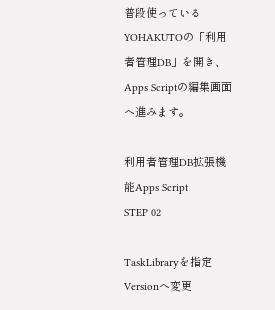普段使っているYOHAKUTOの「利用者管理DB」を開き、Apps Scriptの編集画面へ進みます。

利用者管理DB拡張機能Apps Script
STEP 02

TaskLibraryを指定Versionへ変更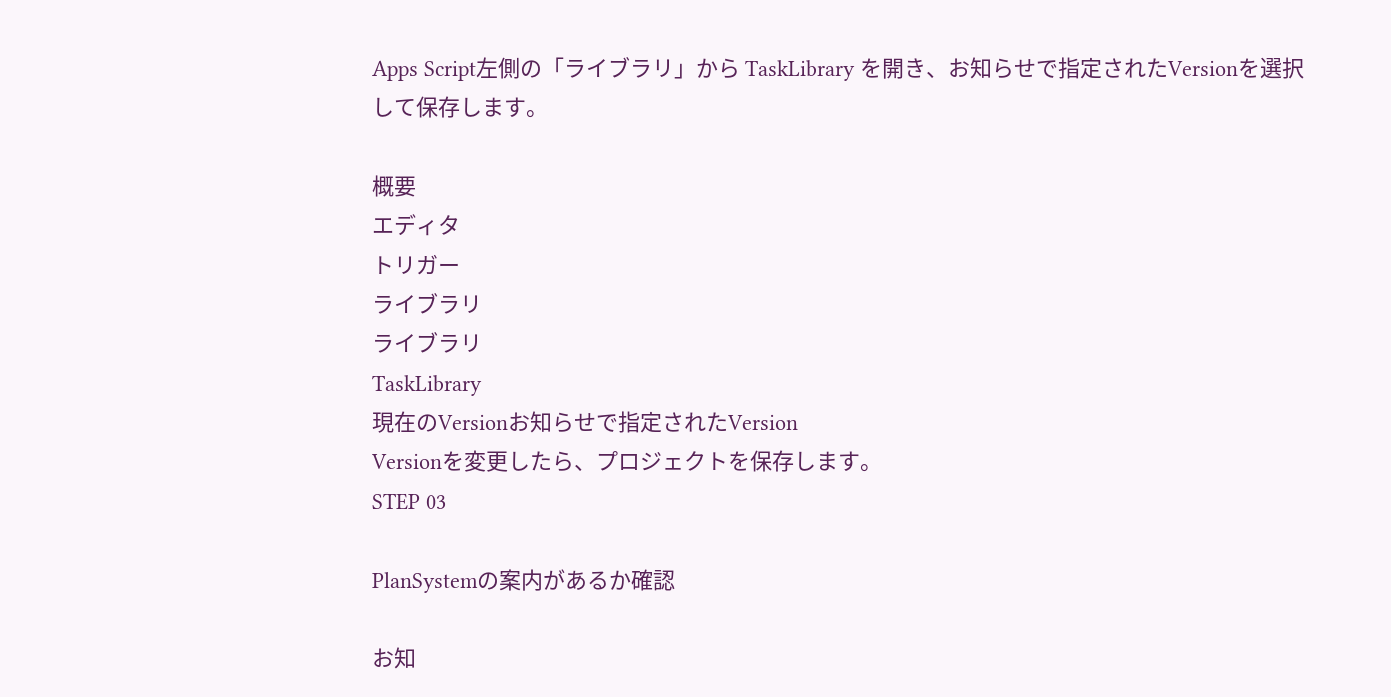Apps Script左側の「ライブラリ」から TaskLibrary を開き、お知らせで指定されたVersionを選択して保存します。

概要
エディタ
トリガー
ライブラリ
ライブラリ
TaskLibrary
現在のVersionお知らせで指定されたVersion
Versionを変更したら、プロジェクトを保存します。
STEP 03

PlanSystemの案内があるか確認

お知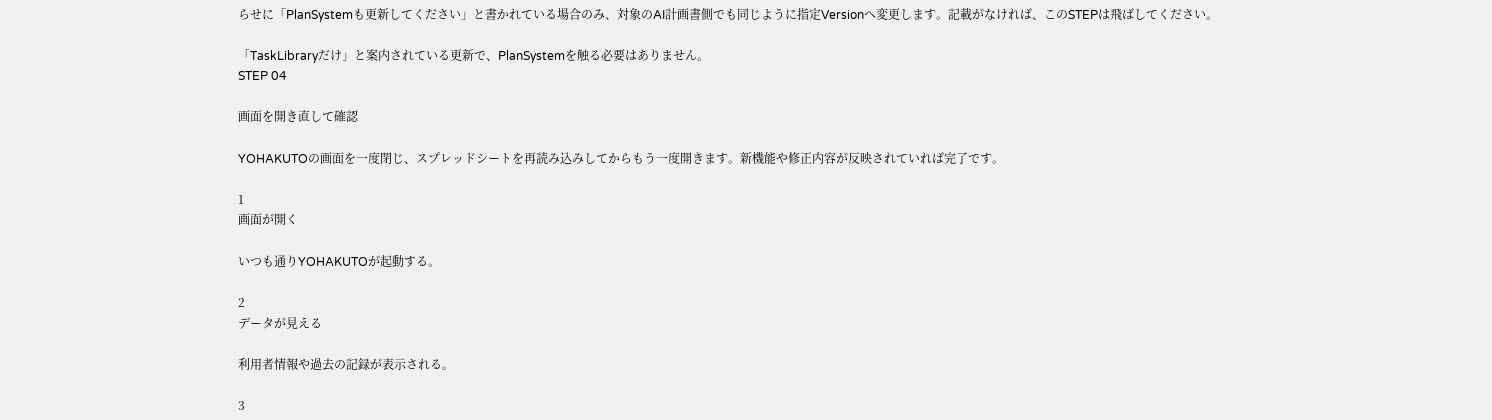らせに「PlanSystemも更新してください」と書かれている場合のみ、対象のAI計画書側でも同じように指定Versionへ変更します。記載がなければ、このSTEPは飛ばしてください。

「TaskLibraryだけ」と案内されている更新で、PlanSystemを触る必要はありません。
STEP 04

画面を開き直して確認

YOHAKUTOの画面を一度閉じ、スプレッドシートを再読み込みしてからもう一度開きます。新機能や修正内容が反映されていれば完了です。

1
画面が開く

いつも通りYOHAKUTOが起動する。

2
データが見える

利用者情報や過去の記録が表示される。

3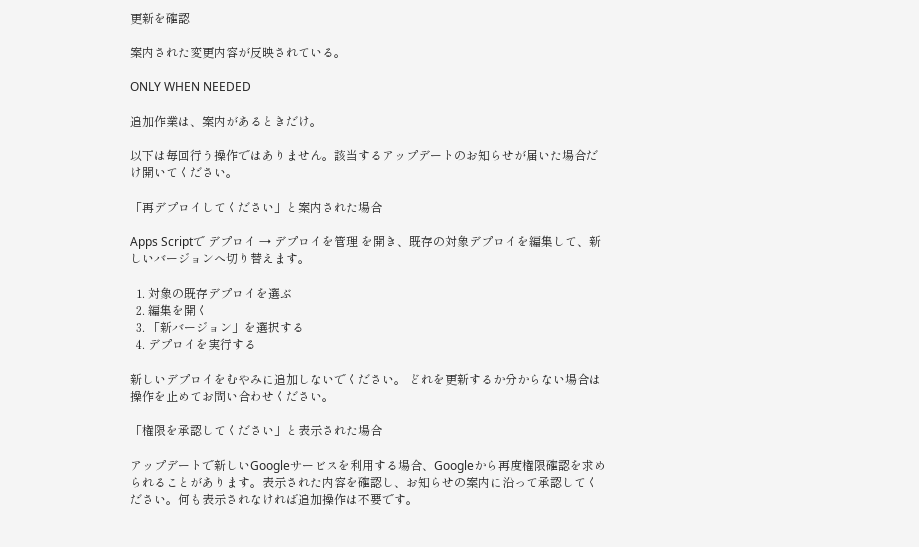更新を確認

案内された変更内容が反映されている。

ONLY WHEN NEEDED

追加作業は、案内があるときだけ。

以下は毎回行う操作ではありません。該当するアップデートのお知らせが届いた場合だけ開いてください。

「再デプロイしてください」と案内された場合

Apps Scriptで デプロイ → デプロイを管理 を開き、既存の対象デプロイを編集して、新しいバージョンへ切り替えます。

  1. 対象の既存デプロイを選ぶ
  2. 編集を開く
  3. 「新バージョン」を選択する
  4. デプロイを実行する

新しいデプロイをむやみに追加しないでください。 どれを更新するか分からない場合は操作を止めてお問い合わせください。

「権限を承認してください」と表示された場合

アップデートで新しいGoogleサービスを利用する場合、Googleから再度権限確認を求められることがあります。表示された内容を確認し、お知らせの案内に沿って承認してください。何も表示されなければ追加操作は不要です。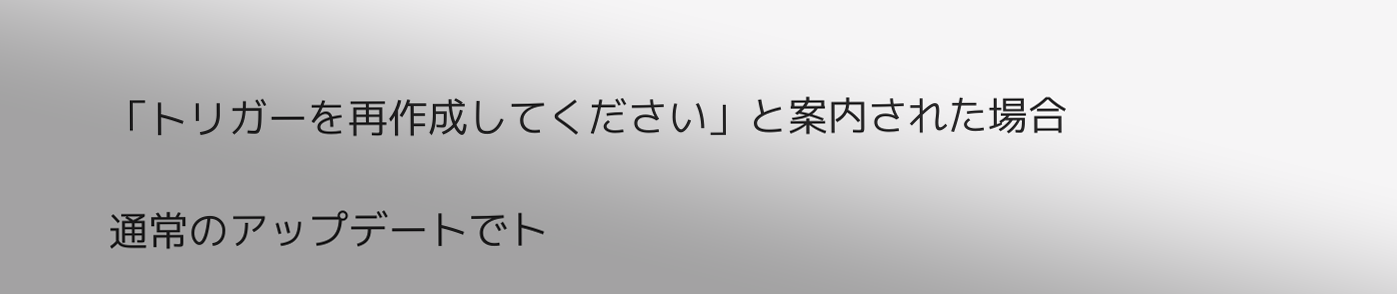「トリガーを再作成してください」と案内された場合

通常のアップデートでト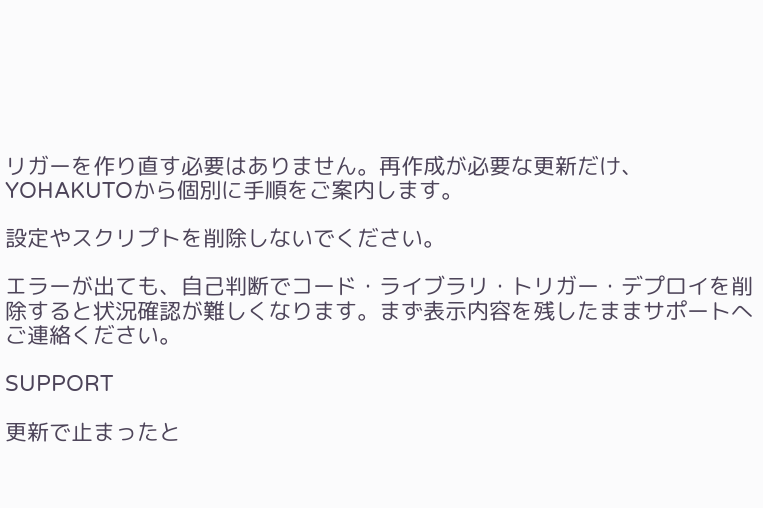リガーを作り直す必要はありません。再作成が必要な更新だけ、YOHAKUTOから個別に手順をご案内します。

設定やスクリプトを削除しないでください。

エラーが出ても、自己判断でコード・ライブラリ・トリガー・デプロイを削除すると状況確認が難しくなります。まず表示内容を残したままサポートへご連絡ください。

SUPPORT

更新で止まったと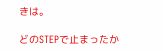きは。

どのSTEPで止まったか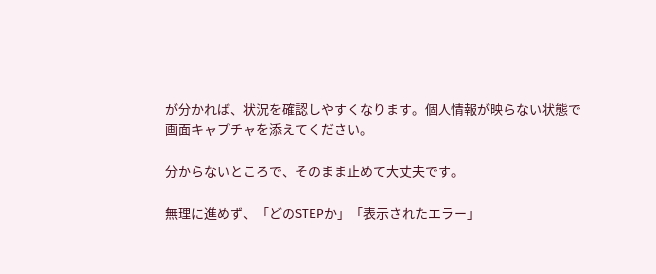が分かれば、状況を確認しやすくなります。個人情報が映らない状態で画面キャプチャを添えてください。

分からないところで、そのまま止めて大丈夫です。

無理に進めず、「どのSTEPか」「表示されたエラー」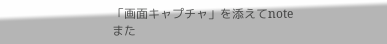「画面キャプチャ」を添えてnoteまた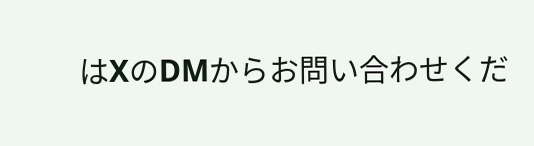はXのDMからお問い合わせくだ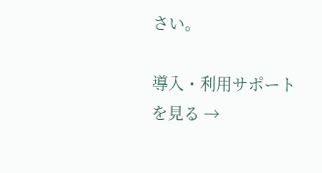さい。

導入・利用サポートを見る →